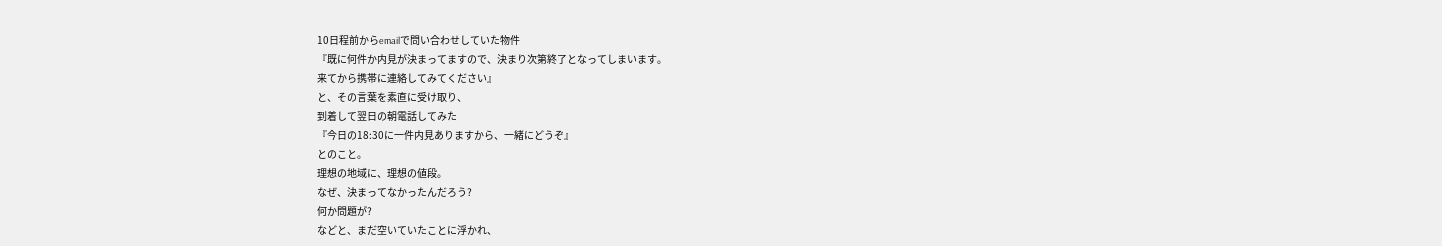10日程前からemailで問い合わせしていた物件
『既に何件か内見が決まってますので、決まり次第終了となってしまいます。
来てから携帯に連絡してみてください』
と、その言葉を素直に受け取り、
到着して翌日の朝電話してみた
『今日の18:30に一件内見ありますから、一緒にどうぞ』
とのこと。
理想の地域に、理想の値段。
なぜ、決まってなかったんだろう?
何か問題が?
などと、まだ空いていたことに浮かれ、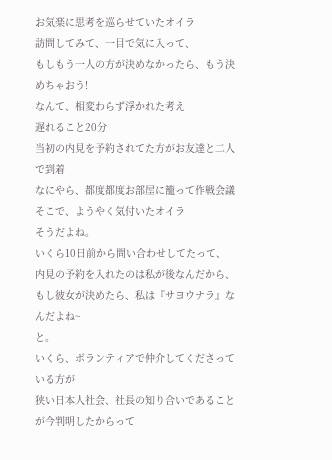お気楽に思考を巡らせていたオイラ
訪問してみて、一目で気に入って、
もしもう一人の方が決めなかったら、もう決めちゃおう!
なんて、相変わらず浮かれた考え
遅れること20分
当初の内見を予約されてた方がお友達と二人で到着
なにやら、都度都度お部屋に籠って作戦会議
そこで、ようやく気付いたオイラ
そうだよね。
いくら10日前から問い合わせしてたって、
内見の予約を入れたのは私が後なんだから、
もし彼女が決めたら、私は『サヨウナラ』なんだよね~
と。
いくら、ボランティアで仲介してくださっている方が
狭い日本人社会、社長の知り合いであることが今判明したからって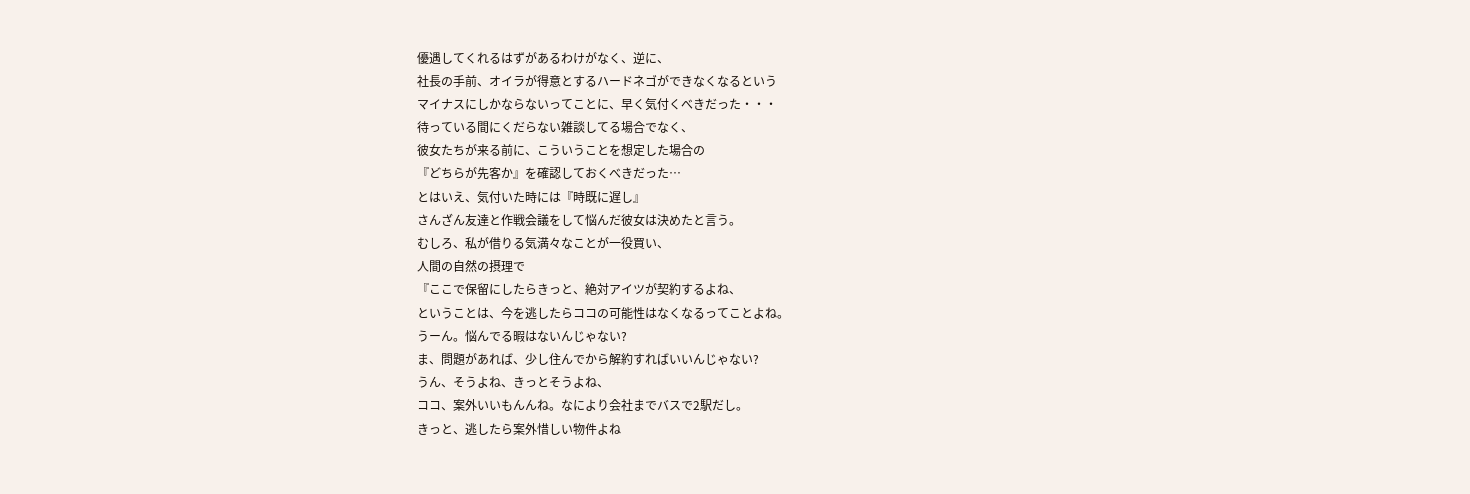優遇してくれるはずがあるわけがなく、逆に、
社長の手前、オイラが得意とするハードネゴができなくなるという
マイナスにしかならないってことに、早く気付くべきだった・・・
待っている間にくだらない雑談してる場合でなく、
彼女たちが来る前に、こういうことを想定した場合の
『どちらが先客か』を確認しておくべきだった…
とはいえ、気付いた時には『時既に遅し』
さんざん友達と作戦会議をして悩んだ彼女は決めたと言う。
むしろ、私が借りる気満々なことが一役買い、
人間の自然の摂理で
『ここで保留にしたらきっと、絶対アイツが契約するよね、
ということは、今を逃したらココの可能性はなくなるってことよね。
うーん。悩んでる暇はないんじゃない?
ま、問題があれば、少し住んでから解約すればいいんじゃない?
うん、そうよね、きっとそうよね、
ココ、案外いいもんんね。なにより会社までバスで2駅だし。
きっと、逃したら案外惜しい物件よね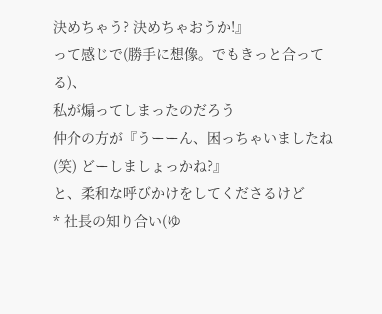決めちゃう? 決めちゃおうか!』
って感じで(勝手に想像。でもきっと合ってる)、
私が煽ってしまったのだろう
仲介の方が『うーーん、困っちゃいましたね(笑) どーしましょっかね?』
と、柔和な呼びかけをしてくださるけど
* 社長の知り合い(ゆ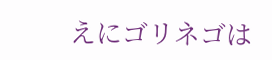えにゴリネゴは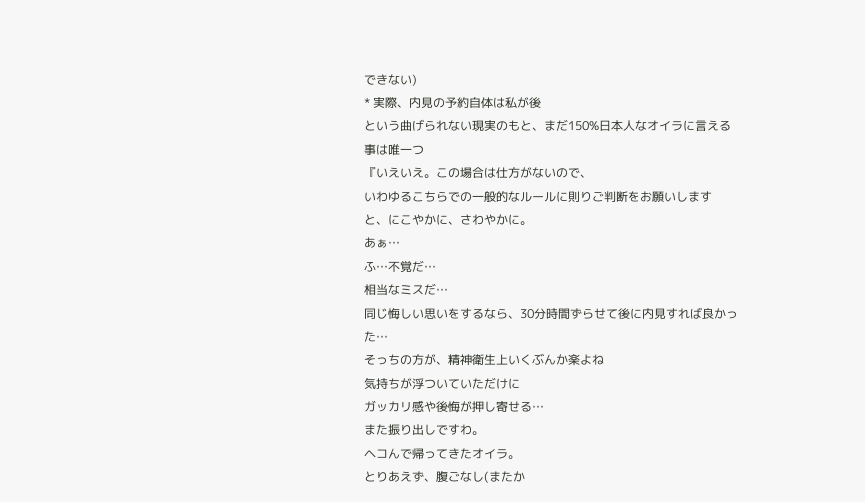できない)
* 実際、内見の予約自体は私が後
という曲げられない現実のもと、まだ150%日本人なオイラに言える事は唯一つ
『いえいえ。この場合は仕方がないので、
いわゆるこちらでの一般的なルールに則りご判断をお願いします
と、にこやかに、さわやかに。
あぁ…
ふ…不覚だ…
相当なミスだ…
同じ悔しい思いをするなら、30分時間ずらせて後に内見すれば良かった…
そっちの方が、精神衛生上いくぶんか楽よね
気持ちが浮ついていただけに
ガッカリ感や後悔が押し寄せる…
また振り出しですわ。
ヘコんで帰ってきたオイラ。
とりあえず、腹ごなし(またか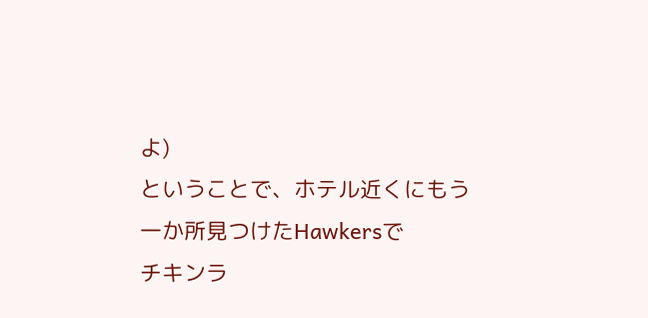よ)
ということで、ホテル近くにもう一か所見つけたHawkersで
チキンラ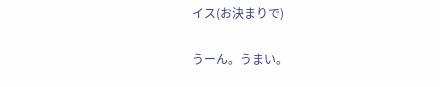イス(お決まりで)

うーん。うまい。